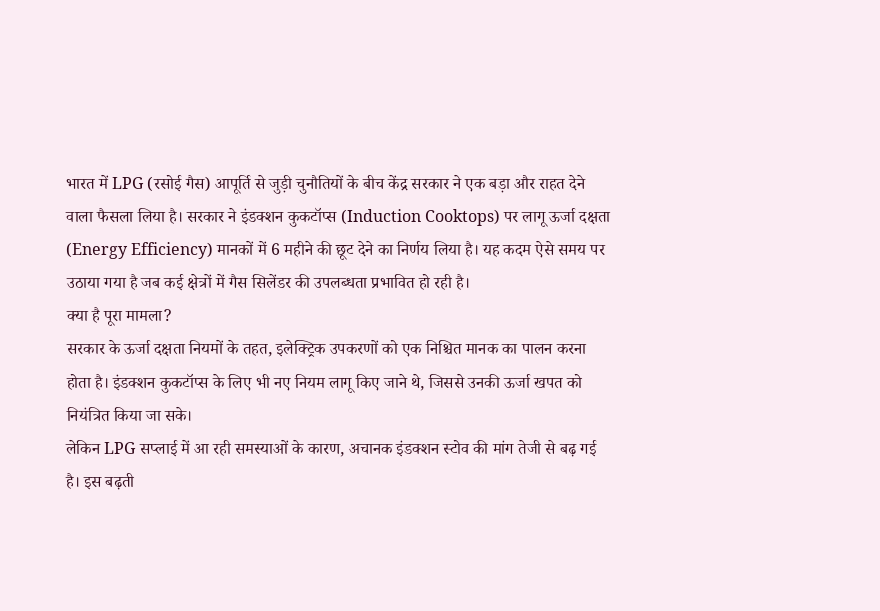भारत में LPG (रसोई गैस) आपूर्ति से जुड़ी चुनौतियों के बीच केंद्र सरकार ने एक बड़ा और राहत देने वाला फैसला लिया है। सरकार ने इंडक्शन कुकटॉप्स (Induction Cooktops) पर लागू ऊर्जा दक्षता (Energy Efficiency) मानकों में 6 महीने की छूट देने का निर्णय लिया है। यह कदम ऐसे समय पर उठाया गया है जब कई क्षेत्रों में गैस सिलेंडर की उपलब्धता प्रभावित हो रही है।
क्या है पूरा मामला?
सरकार के ऊर्जा दक्षता नियमों के तहत, इलेक्ट्रिक उपकरणों को एक निश्चित मानक का पालन करना होता है। इंडक्शन कुकटॉप्स के लिए भी नए नियम लागू किए जाने थे, जिससे उनकी ऊर्जा खपत को नियंत्रित किया जा सके।
लेकिन LPG सप्लाई में आ रही समस्याओं के कारण, अचानक इंडक्शन स्टोव की मांग तेजी से बढ़ गई है। इस बढ़ती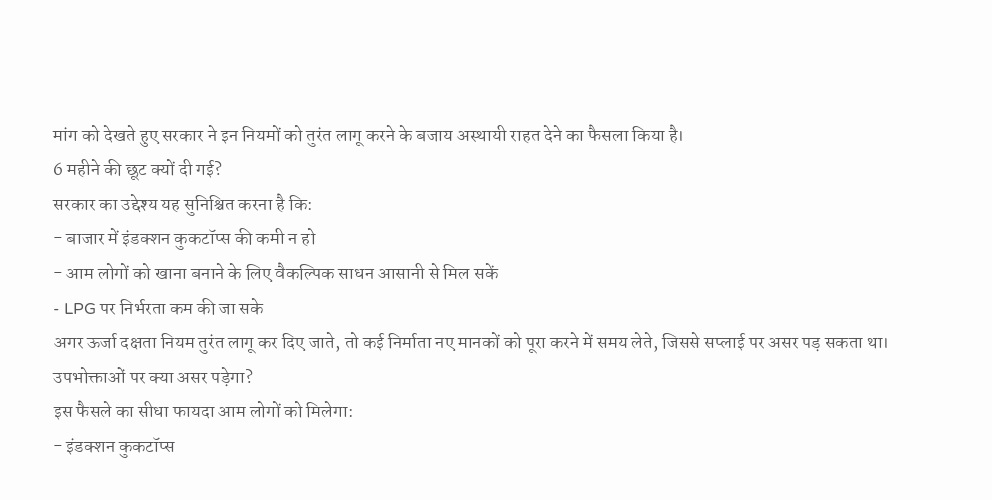मांग को देखते हुए सरकार ने इन नियमों को तुरंत लागू करने के बजाय अस्थायी राहत देने का फैसला किया है।
6 महीने की छूट क्यों दी गई?
सरकार का उद्देश्य यह सुनिश्चित करना है कि:
- बाजार में इंडक्शन कुकटॉप्स की कमी न हो
- आम लोगों को खाना बनाने के लिए वैकल्पिक साधन आसानी से मिल सकें
- LPG पर निर्भरता कम की जा सके
अगर ऊर्जा दक्षता नियम तुरंत लागू कर दिए जाते, तो कई निर्माता नए मानकों को पूरा करने में समय लेते, जिससे सप्लाई पर असर पड़ सकता था।
उपभोक्ताओं पर क्या असर पड़ेगा?
इस फैसले का सीधा फायदा आम लोगों को मिलेगा:
- इंडक्शन कुकटॉप्स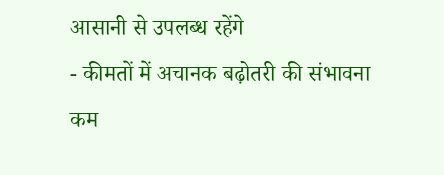आसानी से उपलब्ध रहेंगे
- कीमतों में अचानक बढ़ोतरी की संभावना कम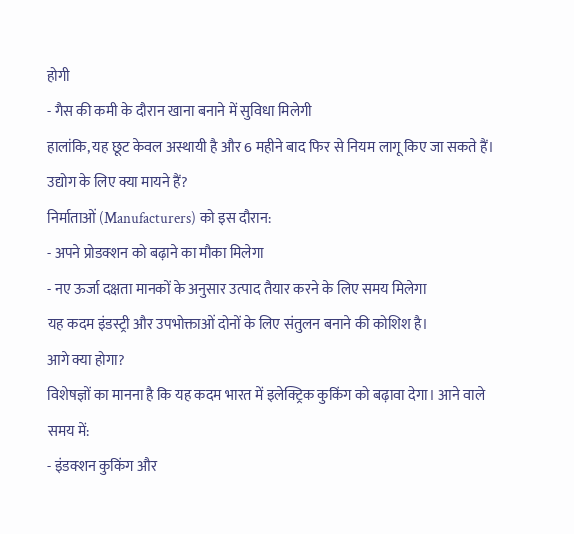होगी
- गैस की कमी के दौरान खाना बनाने में सुविधा मिलेगी
हालांकि, यह छूट केवल अस्थायी है और 6 महीने बाद फिर से नियम लागू किए जा सकते हैं।
उद्योग के लिए क्या मायने हैं?
निर्माताओं (Manufacturers) को इस दौरान:
- अपने प्रोडक्शन को बढ़ाने का मौका मिलेगा
- नए ऊर्जा दक्षता मानकों के अनुसार उत्पाद तैयार करने के लिए समय मिलेगा
यह कदम इंडस्ट्री और उपभोक्ताओं दोनों के लिए संतुलन बनाने की कोशिश है।
आगे क्या होगा?
विशेषज्ञों का मानना है कि यह कदम भारत में इलेक्ट्रिक कुकिंग को बढ़ावा देगा। आने वाले समय में:
- इंडक्शन कुकिंग और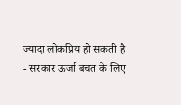ज्यादा लोकप्रिय हो सकती है
- सरकार ऊर्जा बचत के लिए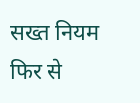सख्त नियम फिर से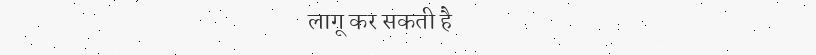लागू कर सकती है